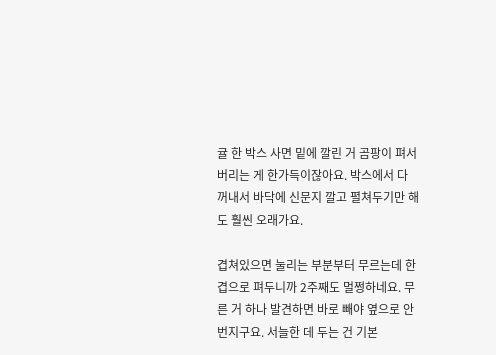귤 한 박스 사면 밑에 깔린 거 곰팡이 펴서 버리는 게 한가득이잖아요. 박스에서 다 꺼내서 바닥에 신문지 깔고 펼쳐두기만 해도 훨씬 오래가요.

겹쳐있으면 눌리는 부분부터 무르는데 한 겹으로 펴두니까 2주째도 멀쩡하네요. 무른 거 하나 발견하면 바로 빼야 옆으로 안 번지구요. 서늘한 데 두는 건 기본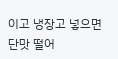이고 냉장고 넣으면 단맛 떨어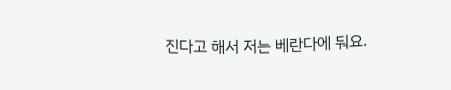진다고 해서 저는 베란다에 둬요.